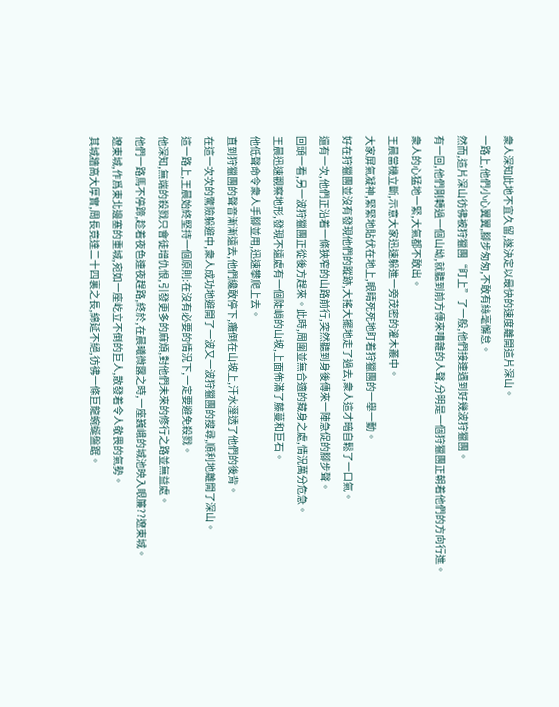衆人深知此地不宜久留,遂決定以最快的速度離開這片深山。
一路上,他們小心翼翼,腳步匆匆,不敢有絲毫懈怠。
然而,這片深山彷彿被狩獵團“盯上”了一般,他們接連遇到好幾波狩獵團。
有一回,他們剛轉過一個山坳,就聽到前方傳來嘈雜的人聲,分明是一個狩獵團正朝着他們的方向行進。
衆人的心猛地一緊,大氣都不敢出。
王晨當機立斷,示意大家迅速躲進一旁茂密的灌木叢中。
大家屏氣凝神,緊緊地貼伏在地上,眼睛死死地盯着狩獵團的一舉一動。
好在狩獵團並沒有發現他們的蹤跡,大搖大擺地走了過去,衆人這才暗自鬆了一口氣。
還有一次,他們正沿着一條狹窄的山路前行,突然聽到身後傳來一陣急促的腳步聲。
回頭一看,另一波狩獵團正從後方趕來。此時,周圍並無合適的藏身之處,情況萬分危急。
王晨迅速觀察地形,發現不遠處有一個陡峭的山坡,上面佈滿了藤蔓和巨石。
他低聲命令衆人手腳並用,迅速攀爬上去。
直到狩獵團的聲音漸漸遠去,他們纔敢停下,癱倒在山坡上,汗水溼透了他們的後背。
在這一次次的驚險躲避中,衆人成功地避開了一波又一波狩獵團的搜尋,順利地離開了深山。
這一路上,王晨始終堅持一個原則:在沒有必要的情況下,一定要避免殺戮。
他深知,無端的殺戮只會徒增仇恨,引發更多的麻煩,對他們未來的修行之路並無益處。
他們一路馬不停蹄,趁着夜色連夜趕路,終於,在晨曦微露之時,一座巍峨的城池映入眼簾??遼東城。
遼東城,作爲東北邊塞的重城,宛如一座屹立不倒的巨人,散發着令人敬畏的氣勢。
其城牆高大厚實,周長竟達二十四裏之長,綿延不絕,彷彿一條巨龍蜿蜒盤踞。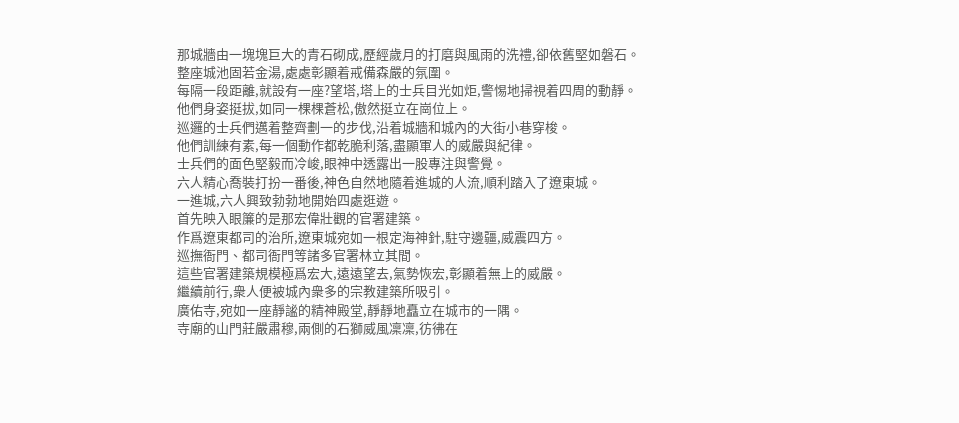那城牆由一塊塊巨大的青石砌成,歷經歲月的打磨與風雨的洗禮,卻依舊堅如磐石。
整座城池固若金湯,處處彰顯着戒備森嚴的氛圍。
每隔一段距離,就設有一座?望塔,塔上的士兵目光如炬,警惕地掃視着四周的動靜。
他們身姿挺拔,如同一棵棵蒼松,傲然挺立在崗位上。
巡邏的士兵們邁着整齊劃一的步伐,沿着城牆和城內的大街小巷穿梭。
他們訓練有素,每一個動作都乾脆利落,盡顯軍人的威嚴與紀律。
士兵們的面色堅毅而冷峻,眼神中透露出一股專注與警覺。
六人精心喬裝打扮一番後,神色自然地隨着進城的人流,順利踏入了遼東城。
一進城,六人興致勃勃地開始四處逛遊。
首先映入眼簾的是那宏偉壯觀的官署建築。
作爲遼東都司的治所,遼東城宛如一根定海神針,駐守邊疆,威震四方。
巡撫衙門、都司衙門等諸多官署林立其間。
這些官署建築規模極爲宏大,遠遠望去,氣勢恢宏,彰顯着無上的威嚴。
繼續前行,衆人便被城內衆多的宗教建築所吸引。
廣佑寺,宛如一座靜謐的精神殿堂,靜靜地矗立在城市的一隅。
寺廟的山門莊嚴肅穆,兩側的石獅威風凜凜,彷彿在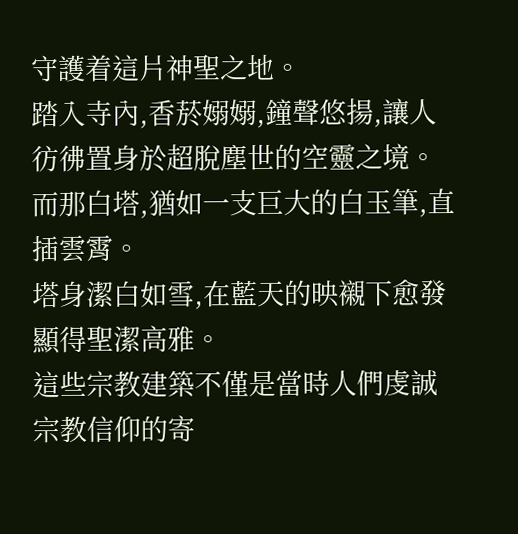守護着這片神聖之地。
踏入寺內,香菸嫋嫋,鐘聲悠揚,讓人彷彿置身於超脫塵世的空靈之境。
而那白塔,猶如一支巨大的白玉筆,直插雲霄。
塔身潔白如雪,在藍天的映襯下愈發顯得聖潔高雅。
這些宗教建築不僅是當時人們虔誠宗教信仰的寄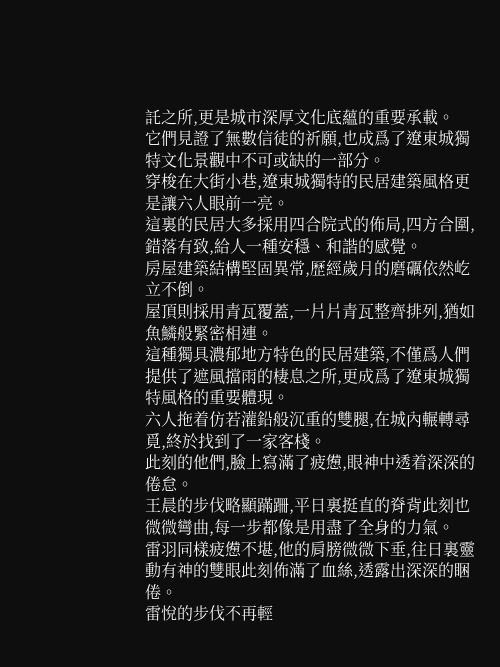託之所,更是城市深厚文化底蘊的重要承載。
它們見證了無數信徒的祈願,也成爲了遼東城獨特文化景觀中不可或缺的一部分。
穿梭在大街小巷,遼東城獨特的民居建築風格更是讓六人眼前一亮。
這裏的民居大多採用四合院式的佈局,四方合圍,錯落有致,給人一種安穩、和諧的感覺。
房屋建築結構堅固異常,歷經歲月的磨礪依然屹立不倒。
屋頂則採用青瓦覆蓋,一片片青瓦整齊排列,猶如魚鱗般緊密相連。
這種獨具濃郁地方特色的民居建築,不僅爲人們提供了遮風擋雨的棲息之所,更成爲了遼東城獨特風格的重要體現。
六人拖着仿若灌鉛般沉重的雙腿,在城內輾轉尋覓,終於找到了一家客棧。
此刻的他們,臉上寫滿了疲憊,眼神中透着深深的倦怠。
王晨的步伐略顯蹣跚,平日裏挺直的脊背此刻也微微彎曲,每一步都像是用盡了全身的力氣。
雷羽同樣疲憊不堪,他的肩膀微微下垂,往日裏靈動有神的雙眼此刻佈滿了血絲,透露出深深的睏倦。
雷悅的步伐不再輕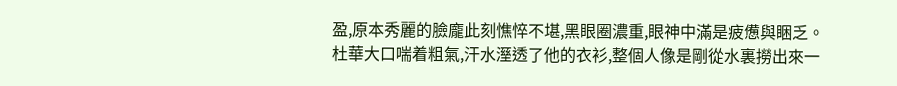盈,原本秀麗的臉龐此刻憔悴不堪,黑眼圈濃重,眼神中滿是疲憊與睏乏。
杜華大口喘着粗氣,汗水溼透了他的衣衫,整個人像是剛從水裏撈出來一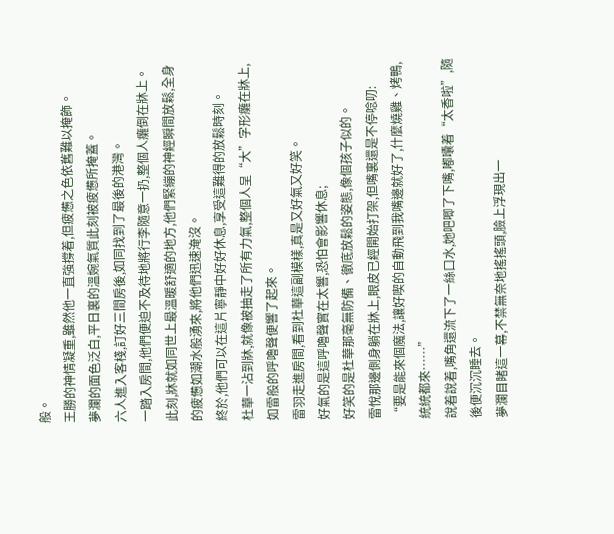般。
王勝的神情凝重,雖然他一直強撐着,但疲憊之色依舊難以掩飾。
夢瀾的面色泛白,平日裏的溫婉氣質此刻被疲憊所掩蓋。
六人進入客棧,訂好三間房後,如同找到了最後的港灣。
一踏入房間,他們便迫不及待地將行李隨意一扔,整個人癱倒在牀上。
此刻,牀就如同世上最溫暖舒適的地方,他們緊繃的神經瞬間放鬆,全身的疲憊如潮水般湧來,將他們迅速淹沒。
終於,他們可以在這片寧靜中好好休息,享受這難得的放鬆時刻。
杜華一沾到牀,就像被抽走了所有力氣,整個人呈“大”字形癱在牀上,如雷般的呼嚕聲便響了起來。
雷羽走進房間,看到杜華這副模樣,真是又好氣又好笑。
好氣的是這呼嚕聲實在太響,恐怕會影響休息;
好笑的是杜華那毫無防備、徹底放鬆的姿態,像個孩子似的。
雷悅那邊側身躺在牀上,眼皮已經開始打架,但嘴裏還是不停唸叨:
“要是能來個魔法,讓好喫的自動飛到我嘴邊就好了,什麼燒雞、烤鴨,統統都來……”
說着說着,嘴角還流下了一絲口水,她吧唧了下嘴,嘟囔着“太香啦”,隨後便沉沉睡去。
夢瀾目睹這一幕,不禁無奈地搖搖頭,臉上浮現出一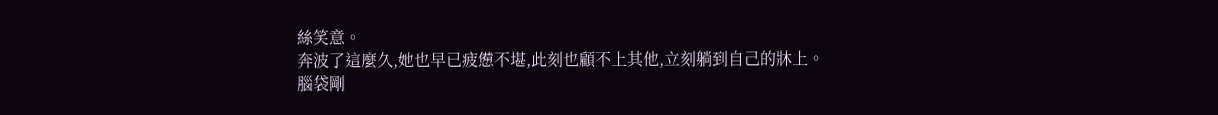絲笑意。
奔波了這麼久,她也早已疲憊不堪,此刻也顧不上其他,立刻躺到自己的牀上。
腦袋剛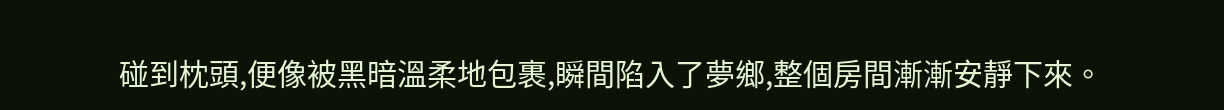碰到枕頭,便像被黑暗溫柔地包裹,瞬間陷入了夢鄉,整個房間漸漸安靜下來。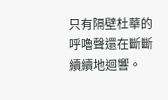只有隔壁杜華的呼嚕聲還在斷斷續續地迴響。